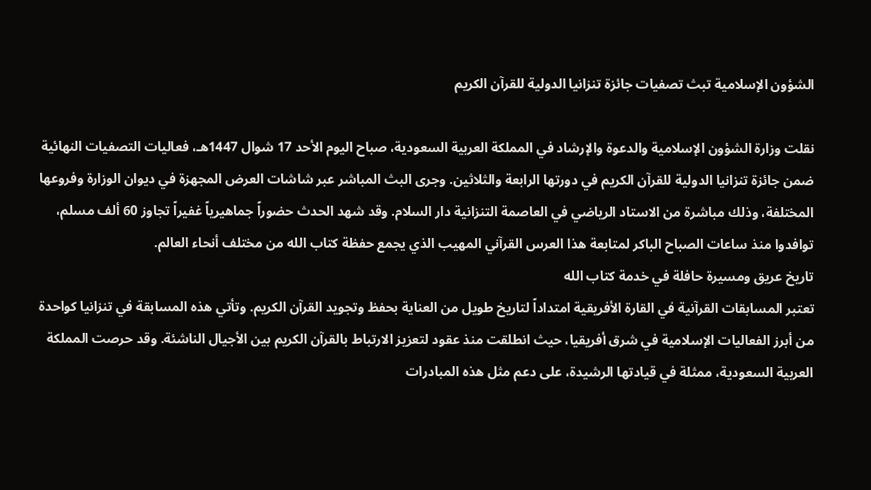الشؤون الإسلامية تبث تصفيات جائزة تنزانيا الدولية للقرآن الكريم

نقلت وزارة الشؤون الإسلامية والدعوة والإرشاد في المملكة العربية السعودية، صباح اليوم الأحد 17 شوال 1447هـ، فعاليات التصفيات النهائية ضمن جائزة تنزانيا الدولية للقرآن الكريم في دورتها الرابعة والثلاثين. وجرى البث المباشر عبر شاشات العرض المجهزة في ديوان الوزارة وفروعها المختلفة، وذلك مباشرة من الاستاد الرياضي في العاصمة التنزانية دار السلام. وقد شهد الحدث حضوراً جماهيرياً غفيراً تجاوز 60 ألف مسلم، توافدوا منذ ساعات الصباح الباكر لمتابعة هذا العرس القرآني المهيب الذي يجمع حفظة كتاب الله من مختلف أنحاء العالم.
تاريخ عريق ومسيرة حافلة في خدمة كتاب الله
تعتبر المسابقات القرآنية في القارة الأفريقية امتداداً لتاريخ طويل من العناية بحفظ وتجويد القرآن الكريم. وتأتي هذه المسابقة في تنزانيا كواحدة من أبرز الفعاليات الإسلامية في شرق أفريقيا، حيث انطلقت منذ عقود لتعزيز الارتباط بالقرآن الكريم بين الأجيال الناشئة. وقد حرصت المملكة العربية السعودية، ممثلة في قيادتها الرشيدة، على دعم مثل هذه المبادرات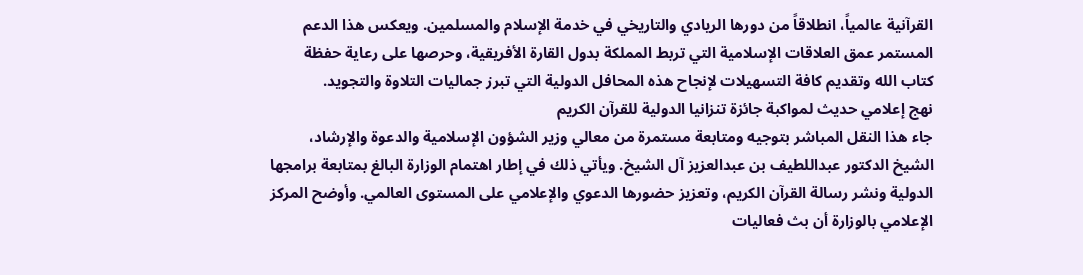القرآنية عالمياً، انطلاقاً من دورها الريادي والتاريخي في خدمة الإسلام والمسلمين. ويعكس هذا الدعم المستمر عمق العلاقات الإسلامية التي تربط المملكة بدول القارة الأفريقية، وحرصها على رعاية حفظة كتاب الله وتقديم كافة التسهيلات لإنجاح هذه المحافل الدولية التي تبرز جماليات التلاوة والتجويد.
نهج إعلامي حديث لمواكبة جائزة تنزانيا الدولية للقرآن الكريم
جاء هذا النقل المباشر بتوجيه ومتابعة مستمرة من معالي وزير الشؤون الإسلامية والدعوة والإرشاد، الشيخ الدكتور عبداللطيف بن عبدالعزيز آل الشيخ. ويأتي ذلك في إطار اهتمام الوزارة البالغ بمتابعة برامجها الدولية ونشر رسالة القرآن الكريم، وتعزيز حضورها الدعوي والإعلامي على المستوى العالمي. وأوضح المركز الإعلامي بالوزارة أن بث فعاليات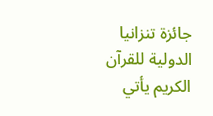جائزة تنزانيا الدولية للقرآن الكريم يأتي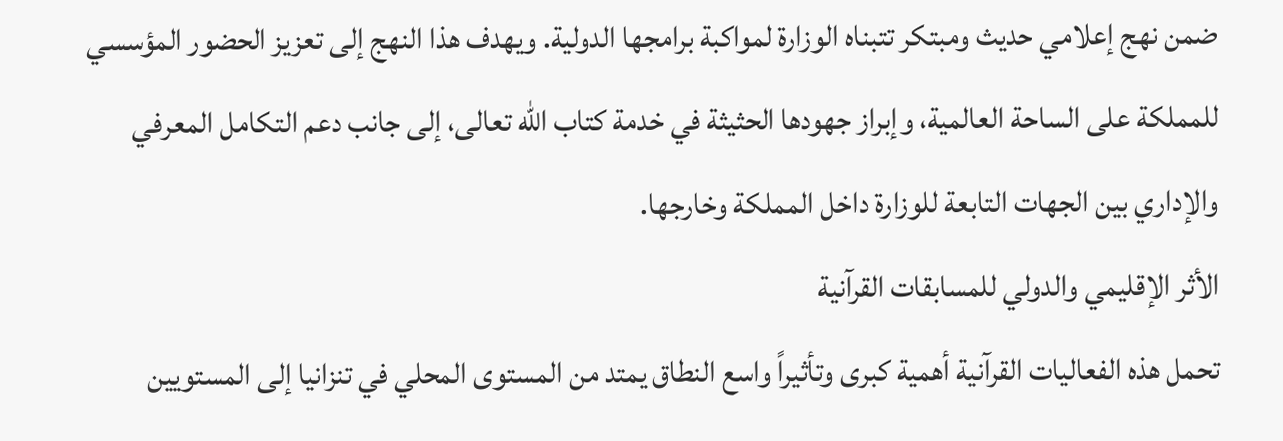ضمن نهج إعلامي حديث ومبتكر تتبناه الوزارة لمواكبة برامجها الدولية. ويهدف هذا النهج إلى تعزيز الحضور المؤسسي للمملكة على الساحة العالمية، وإبراز جهودها الحثيثة في خدمة كتاب الله تعالى، إلى جانب دعم التكامل المعرفي والإداري بين الجهات التابعة للوزارة داخل المملكة وخارجها.
الأثر الإقليمي والدولي للمسابقات القرآنية
تحمل هذه الفعاليات القرآنية أهمية كبرى وتأثيراً واسع النطاق يمتد من المستوى المحلي في تنزانيا إلى المستويين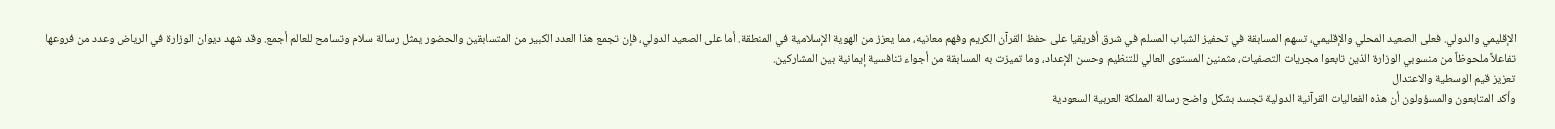الإقليمي والدولي. فعلى الصعيد المحلي والإقليمي، تسهم المسابقة في تحفيز الشباب المسلم في شرق أفريقيا على حفظ القرآن الكريم وفهم معانيه، مما يعزز من الهوية الإسلامية في المنطقة. أما على الصعيد الدولي، فإن تجمع هذا العدد الكبير من المتسابقين والحضور يمثل رسالة سلام وتسامح للعالم أجمع. وقد شهد ديوان الوزارة في الرياض وعدد من فروعها تفاعلاً ملحوظاً من منسوبي الوزارة الذين تابعوا مجريات التصفيات، مثمنين المستوى العالي للتنظيم وحسن الإعداد، وما تميزت به المسابقة من أجواء تنافسية إيمانية بين المشاركين.
تعزيز قيم الوسطية والاعتدال
وأكد المتابعون والمسؤولون أن هذه الفعاليات القرآنية الدولية تجسد بشكل واضح رسالة المملكة العربية السعودية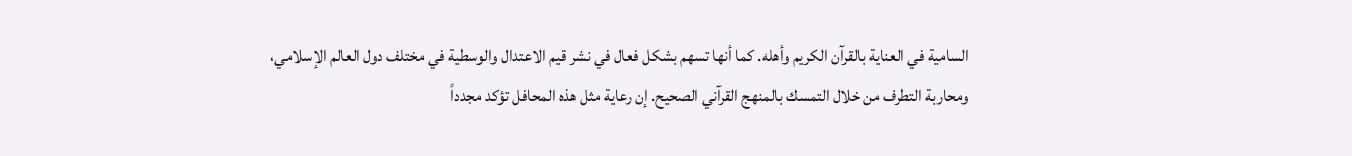السامية في العناية بالقرآن الكريم وأهله. كما أنها تسهم بشكل فعال في نشر قيم الاعتدال والوسطية في مختلف دول العالم الإسلامي، ومحاربة التطرف من خلال التمسك بالمنهج القرآني الصحيح. إن رعاية مثل هذه المحافل تؤكد مجدداً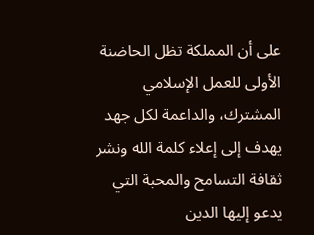على أن المملكة تظل الحاضنة الأولى للعمل الإسلامي المشترك، والداعمة لكل جهد يهدف إلى إعلاء كلمة الله ونشر ثقافة التسامح والمحبة التي يدعو إليها الدين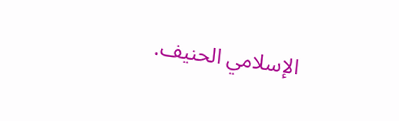الإسلامي الحنيف.